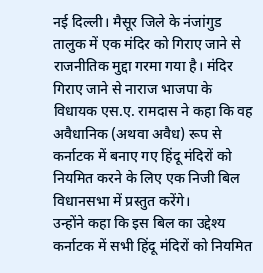नई दिल्ली। मैसूर जिले के नंजांगुड तालुक में एक मंदिर को गिराए जाने से राजनीतिक मुद्दा गरमा गया है। मंदिर गिराए जाने से नाराज भाजपा के विधायक एस.ए. रामदास ने कहा कि वह अवैधानिक (अथवा अवैध) रूप से कर्नाटक में बनाए गए हिंदू मंदिरों को नियमित करने के लिए एक निजी बिल विधानसभा में प्रस्तुत करेंगे।
उन्होंने कहा कि इस बिल का उद्देश्य कर्नाटक में सभी हिंदू मंदिरों को नियमित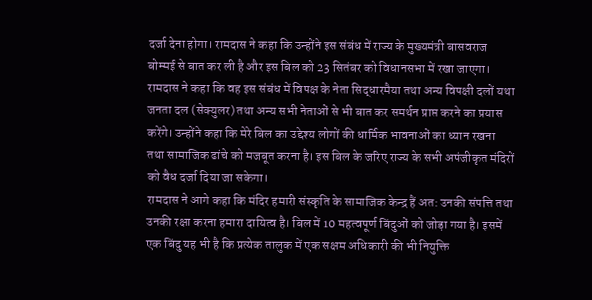दर्जा देना होगा। रामदास ने कहा कि उन्होंने इस संबंध में राज्य के मुख्यमंत्री बासवराज बोम्मई से बात कर ली है और इस बिल को 23 सितंबर को विधानसभा में रखा जाएगा।
रामदास ने कहा कि वह इस संबंध में विपक्ष के नेता सिद्धारमैया तथा अन्य विपक्षी दलों यथा जनता दल (सेक्युलर) तथा अन्य सभी नेताओं से भी बात कर समर्थन प्राप्त करने का प्रयास करेंगे। उन्होंने कहा कि मेरे बिल का उद्देश्य लोगों की धार्मिक भावनाओं का ध्यान रखना तथा सामाजिक ढांचे को मजबूत करना है। इस बिल के जरिए राज्य के सभी अपंजीकृत मंदिरों को वैध दर्जा दिया जा सकेगा।
रामदास ने आगे कहा कि मंदिर हमारी संस्कृति के सामाजिक केन्द्र हैं अत: उनकी संपत्ति तथा उनकी रक्षा करना हमारा दायित्व है। बिल में 10 महत्वपूर्ण बिंदुओं को जोड़ा गया है। इसमें एक बिंदु यह भी है कि प्रत्येक तालुक में एक सक्षम अधिकारी की भी नियुक्ति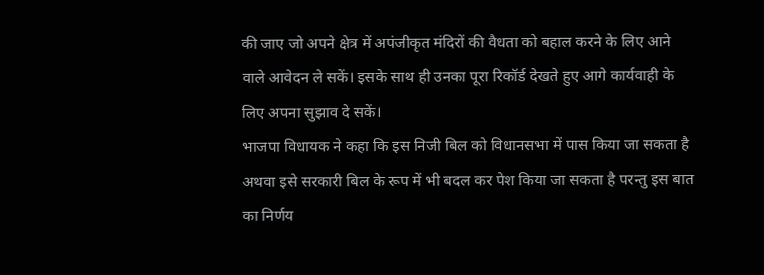की जाए जो अपने क्षेत्र में अपंजीकृत मंदिरों की वैधता को बहाल करने के लिए आने वाले आवेदन ले सकें। इसके साथ ही उनका पूरा रिकॉर्ड देखते हुए आगे कार्यवाही के लिए अपना सुझाव दे सकें।
भाजपा विधायक ने कहा कि इस निजी बिल को विधानसभा में पास किया जा सकता है अथवा इसे सरकारी बिल के रूप में भी बदल कर पेश किया जा सकता है परन्तु इस बात का निर्णय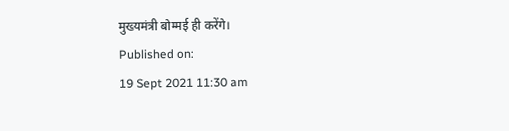मुख्यमंत्री बोम्मई ही करेंगे।
Published on:
19 Sept 2021 11:30 am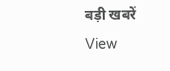बड़ी खबरें
View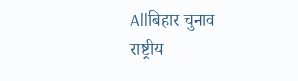Allबिहार चुनाव
राष्ट्रीय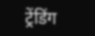ट्रेंडिंग